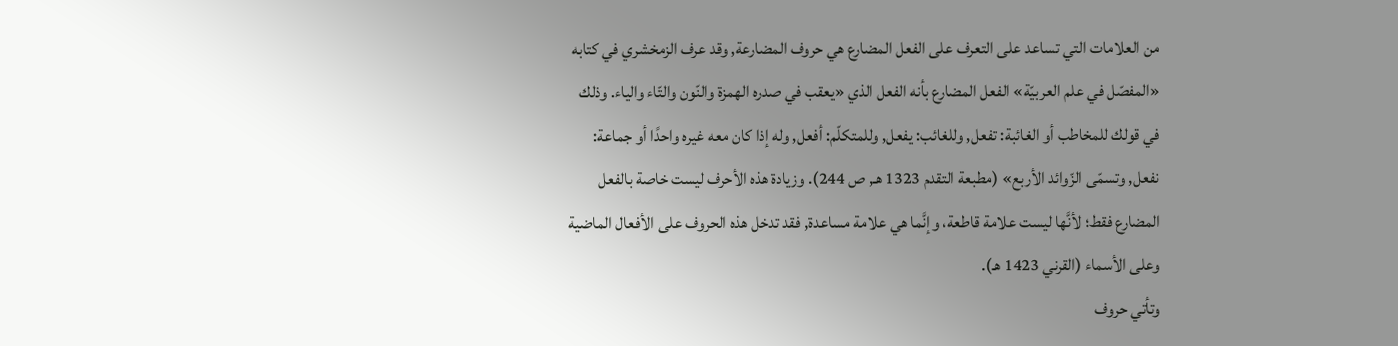من العلامات التي تساعد على التعرف على الفعل المضارع هي حروف المضارعة, وقد عرف الزمخشري في كتابه «المفصّل في علم العربيّة» الفعل المضارع بأنه الفعل الذي «يعقب في صدره الهمزة والنّون والتّاء والياء. وذلك في قولك للمخاطب أو الغائبة: تفعل, وللغائب: يفعل, وللمتكلّم: أفعل, وله إذا كان معه غيره واحدًا أو جماعة: نفعل, وتسمّى الزّوائد الأربع» (مطبعة التقدم 1323 هـ, ص 244). وزيادة هذه الأحرف ليست خاصة بالفعل المضارع فقط؛ لأنَّها ليست علامة قاطعة، وإنَّما هي علامة مساعدة, فقد تدخل هذه الحروف على الأفعال الماضية وعلى الأسماء (القرني 1423 هـ).
وتأتي حروف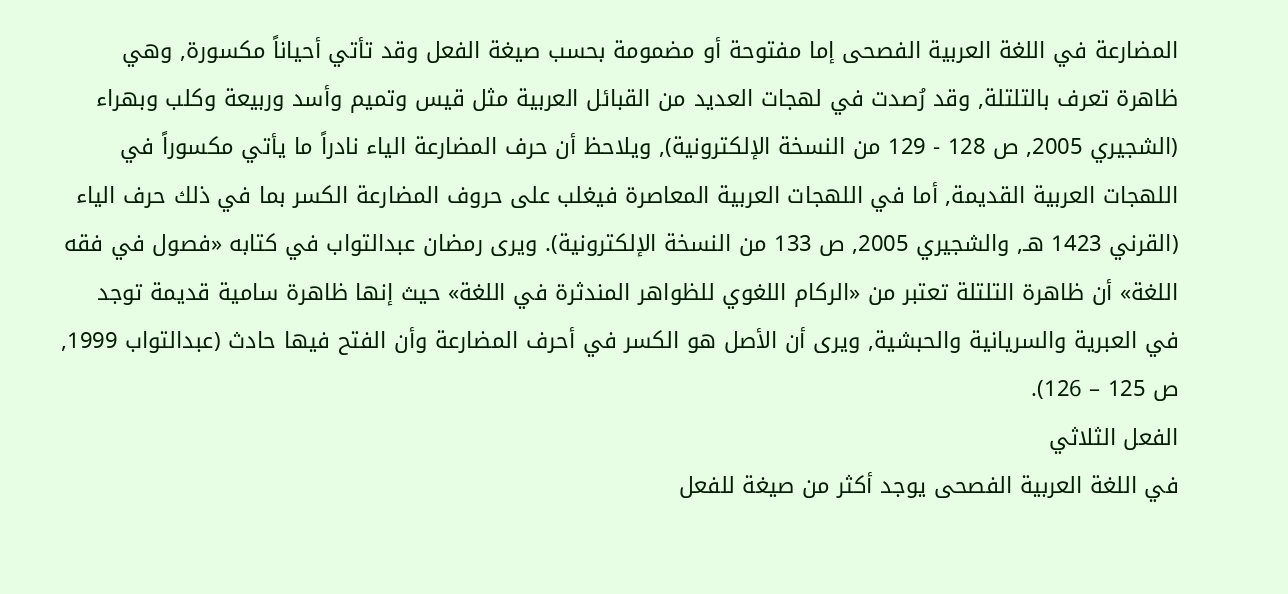المضارعة في اللغة العربية الفصحى إما مفتوحة أو مضمومة بحسب صيغة الفعل وقد تأتي أحياناً مكسورة, وهي ظاهرة تعرف بالتلتلة, وقد رُصدت في لهجات العديد من القبائل العربية مثل قيس وتميم وأسد وربيعة وكلب وبهراء (الشجيري 2005, ص 128 - 129 من النسخة الإلكترونية), ويلاحظ أن حرف المضارعة الياء نادراً ما يأتي مكسوراً في اللهجات العربية القديمة, أما في اللهجات العربية المعاصرة فيغلب على حروف المضارعة الكسر بما في ذلك حرف الياء (القرني 1423 هـ, والشجيري 2005, ص 133 من النسخة الإلكترونية). ويرى رمضان عبدالتواب في كتابه «فصول في فقه اللغة» أن ظاهرة التلتلة تعتبر من «الركام اللغوي للظواهر المندثرة في اللغة» حيث إنها ظاهرة سامية قديمة توجد في العبرية والسريانية والحبشية, ويرى أن الأصل هو الكسر في أحرف المضارعة وأن الفتح فيها حادث (عبدالتواب 1999, ص 125 – 126).
الفعل الثلاثي
في اللغة العربية الفصحى يوجد أكثر من صيغة للفعل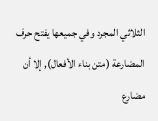الثلاثي المجرد وفي جميعها يفتح حرف المضارعة (متن بناء الأفعال), إلا أن مضارع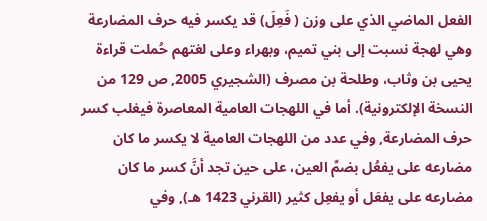الفعل الماضي الذي على وزن ( فَعِلَ) قد يكسر فيه حرف المضارعة وهي لهجة نسبت إلى بني تميم، وبهراء وعلى لغتهم حُملت قراءة يحيى بن وثاب، وطلحة بن مصرف (الشجيري 2005, ص 129 من النسخة الإلكترونية). أما في اللهجات العامية المعاصرة فيغلب كسر حرف المضارعة, وفي عدد من اللهجات العامية لا يكسر ما كان مضارعه على يفعُل بضمِّ العين، على حين تجد أنَّ كسر ما كان مضارعه على يفعَل أو يفعِل كثير (القرني 1423 هـ), وفي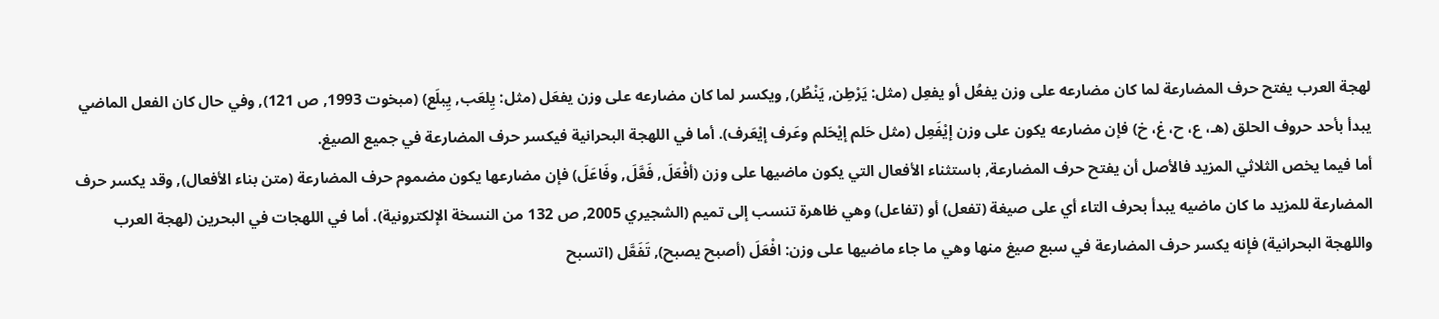لهجة العرب يفتح حرف المضارعة لما كان مضارعه على وزن يفعُل أو يفعِل (مثل: يَرْطِن, يَنْطُر), ويكسر لما كان مضارعه على وزن يفعَل (مثل: يِلعَب, يِبلَع) (مبخوت 1993, ص 121), وفي حال كان الفعل الماضي يبدأ بأحد حروف الحلق (هـ، ع، ح، غ، خ) فإن مضارعه يكون على وزن إيْفَعِل (مثل حَلم إيْحَلم وعَرف إيْعَرف). أما في اللهجة البحرانية فيكسر حرف المضارعة في جميع الصيغ.
أما فيما يخص الثلاثي المزيد فالأصل أن يفتح حرف المضارعة, باستثناء الأفعال التي يكون ماضيها على وزن (أفْعَلَ, فَعَّلَ, وفَاعَلَ) فإن مضارعها يكون مضموم حرف المضارعة (متن بناء الأفعال), وقد يكسر حرف المضارعة للمزيد ما كان ماضيه يبدأ بحرف التاء أي على صيغة (تفعل) أو (تفاعل) وهي ظاهرة تنسب إلى تميم (الشجيري 2005, ص 132 من النسخة الإلكترونية). أما في اللهجات في البحرين (لهجة العرب واللهجة البحرانية) فإنه يكسر حرف المضارعة في سبع صيغ منها وهي ما جاء ماضيها على وزن: افْعَلَ (أصبح يصبح), تَفَعَّل (اتسبح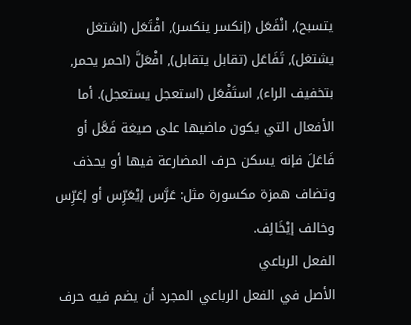يتسبح), انْفَعَل (إنكسر ينكسر), افْتَعَل (اشتغل يشتغل), تَفَاعَل (تقابل يتقابل), افْعَلَّ (احمر يحمر, بتخفيف الراء), استَفْعَل (استعجل يستعجل). أما الأفعال التي يكون ماضيها على صيغة فَعَّل أو فَاعَلَ فإنه يسكن حرف المضارعة فيها أو يحذف وتضاف همزة مكسورة مثل: عَرَّس إيْعَرِّس أو إعَرِّس وخالف إيْخَالِف.
الفعل الرباعي
الأصل في الفعل الرباعي المجرد أن يضم فيه حرف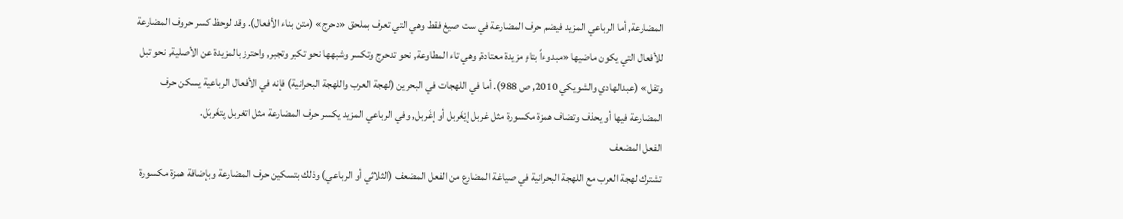المضارعة, أما الرباعي المزيد فيضم حرف المضارعة في ست صيغ فقط وهي التي تعرف بملحق «دحرج» (متن بناء الأفعال). وقد لوحظ كسر حروف المضارعة للأفعال التي يكون ماضيها «مبدوءاً بتاءٍ مزيدة معتادة, وهي تاء المطاوعة, نحو تدحرج وتكسر وشبهها نحو تكبر وتجبر, واحترز بالمزيدة عن الأصلية, نحو تبل وتفل» (عبدالهادي والشويكي 2010, ص 988). أما في اللهجات في البحرين (لهجة العرب واللهجة البحرانية) فإنه في الأفعال الرباعية يسكن حرف المضارعة فيها أو يحذف وتضاف همزة مكسورة مثل غربل إيْغَربل أو إغَربل, وفي الرباعي المزيد يكسر حرف المضارعة مثل اتغربل يِتغَربَل.
الفعل المضعف
تشترك لهجة العرب مع اللهجة البحرانية في صياغة المضارع من الفعل المضعف (الثلاثي أو الرباعي) وذلك بتسكين حرف المضارعة وبإضافة همزة مكسورة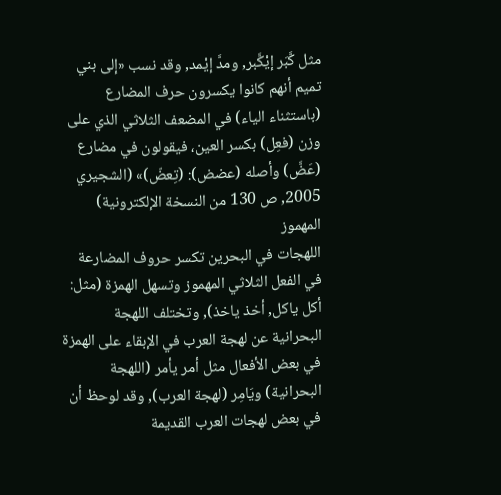مثل كَّبَر إيْكَّبر, ومدَّ إيْمد, وقد نسب «إلى بني تميم أنهم كانوا يكسرون حرف المضارع (باستثناء الياء) في المضعف الثلاثي الذي على وزن (فعِل) بكسر العين، فيقولون في مضارع (عَضَّ) وأصله (عضض): (تِعضّ)» (الشجيري 2005, ص 130 من النسخة الإلكترونية)
المهموز
اللهجات في البحرين تكسر حروف المضارعة في الفعل الثلاثي المهموز وتسهل الهمزة (مثل: أكل ياكل, أخذ ياخذ), وتختلف اللهجة البحرانية عن لهجة العرب في الإبقاء على الهمزة في بعض الأفعال مثل أمر يأمر (اللهجة البحرانية) ويَامِر (لهجة العرب), وقد لوحظ أن في بعض لهجات العرب القديمة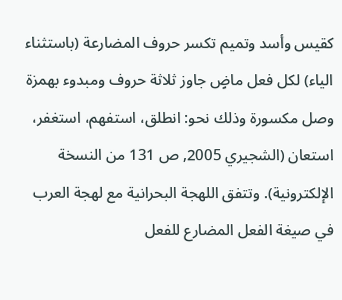كقيس وأسد وتميم تكسر حروف المضارعة (باستثناء الياء) لكل فعل ماضٍ جاوز ثلاثة حروف ومبدوء بهمزة وصل مكسورة وذلك نحو: انطلق، استفهم، استغفر، استعان (الشجيري 2005, ص 131 من النسخة الإلكترونية). وتتفق اللهجة البحرانية مع لهجة العرب في صيغة الفعل المضارع للفعل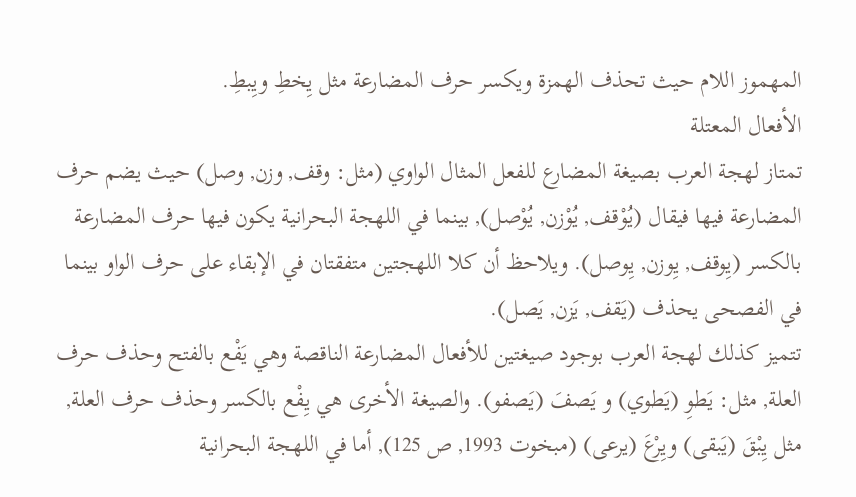المهموز اللام حيث تحذف الهمزة ويكسر حرف المضارعة مثل يِخطِ ويِبطِ.
الأفعال المعتلة
تمتاز لهجة العرب بصيغة المضارع للفعل المثال الواوي (مثل: وقف, وزن, وصل) حيث يضم حرف المضارعة فيها فيقال (يُوْقف, يُوْزن, يُوْصل), بينما في اللهجة البحرانية يكون فيها حرف المضارعة بالكسر (يِوقف, يِوزن, يِوصل). ويلاحظ أن كلا اللهجتين متفقتان في الإبقاء على حرف الواو بينما في الفصحى يحذف (يَقف, يَزن, يَصل).
تتميز كذلك لهجة العرب بوجود صيغتين للأفعال المضارعة الناقصة وهي يَفْع بالفتح وحذف حرف العلة, مثل: يَطوِ (يَطوي) و يَصفَ (يَصفو). والصيغة الأخرى هي يِفْع بالكسر وحذف حرف العلة, مثل يِبْقَ (يَبقى) ويِرْعَ (يرعى) (مبخوت 1993, ص 125), أما في اللهجة البحرانية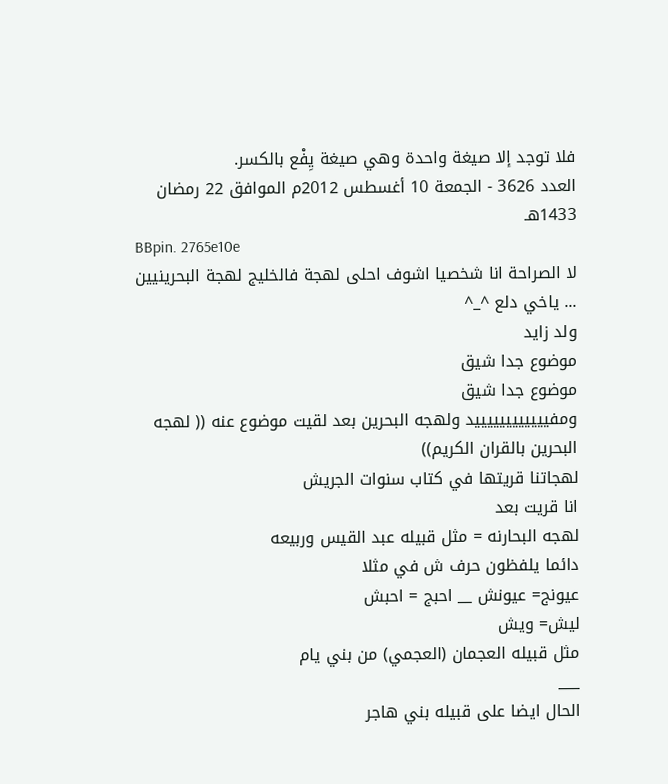فلا توجد إلا صيغة واحدة وهي صيغة يِفْع بالكسر.
العدد 3626 - الجمعة 10 أغسطس 2012م الموافق 22 رمضان 1433هـ
BBpin. 2765e10e
لا الصراحة انا شخصيا اشوف احلى لهجة فالخليج لهجة البحرينيين ... ياخي دلع ^_^
ولد زايد
موضوع جدا شيق
موضوع جدا شيق
ومفييييييييييييد ولهجه البحرين بعد لقيت موضوع عنه (( لهجه البحرين بالقران الكريم))
لهجاتنا قريتها في كتاب سنوات الجريش
انا قريت بعد
لهجه البحارنه = مثل قبيله عبد القيس وربيعه
دائما يلفظون حرف ش في مثلا
عيونج= عيونش __ احبج = احبش
ليش= ويش
مثل قبيله العجمان (العجمي) من بني يام
___
الحال ايضا على قبيله بني هاجر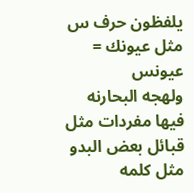يلفظون حرف س مثل عيونك = عيونس
ولهجه البحارنه فيها مفردات مثل قبائل بعض البدو
مثل كلمه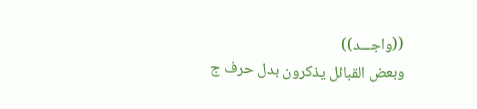((واجـــد))
وبعض القبائل يذكرون بدل حرف ج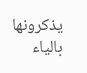يذكرونها بالياء